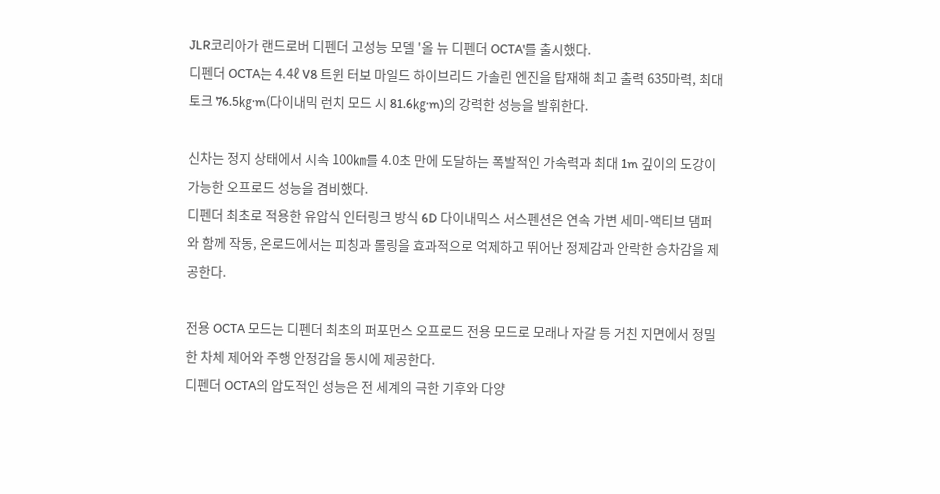JLR코리아가 랜드로버 디펜더 고성능 모델 '올 뉴 디펜더 OCTA'를 출시했다.
디펜더 OCTA는 4.4ℓ V8 트윈 터보 마일드 하이브리드 가솔린 엔진을 탑재해 최고 출력 635마력, 최대 토크 76.5㎏·m(다이내믹 런치 모드 시 81.6㎏·m)의 강력한 성능을 발휘한다.

신차는 정지 상태에서 시속 100㎞를 4.0초 만에 도달하는 폭발적인 가속력과 최대 1m 깊이의 도강이 가능한 오프로드 성능을 겸비했다.
디펜더 최초로 적용한 유압식 인터링크 방식 6D 다이내믹스 서스펜션은 연속 가변 세미-액티브 댐퍼와 함께 작동, 온로드에서는 피칭과 롤링을 효과적으로 억제하고 뛰어난 정제감과 안락한 승차감을 제공한다.

전용 OCTA 모드는 디펜더 최초의 퍼포먼스 오프로드 전용 모드로 모래나 자갈 등 거친 지면에서 정밀한 차체 제어와 주행 안정감을 동시에 제공한다.
디펜더 OCTA의 압도적인 성능은 전 세계의 극한 기후와 다양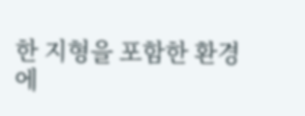한 지형을 포함한 환경에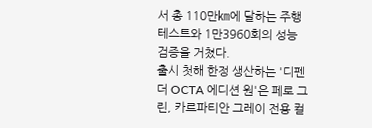서 총 110만㎞에 달하는 주행 테스트와 1만3960회의 성능 검증을 거쳤다.
출시 첫해 한정 생산하는 '디펜더 OCTA 에디션 원'은 페로 그린, 카르파티안 그레이 전용 컬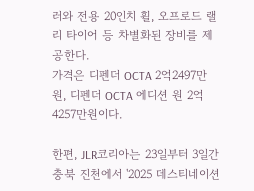러와 전용 20인치 휠, 오프로드 랠리 타이어 등 차별화된 장비를 제공한다.
가격은 디펜더 OCTA 2억2497만원, 디펜더 OCTA 에디션 원 2억4257만원이다.

한편, JLR코리아는 23일부터 3일간 충북 진천에서 '2025 데스티네이션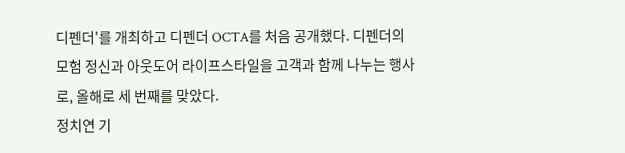디펜더'를 개최하고 디펜더 OCTA를 처음 공개했다. 디펜더의 모험 정신과 아웃도어 라이프스타일을 고객과 함께 나누는 행사로, 올해로 세 번째를 맞았다.
정치연 기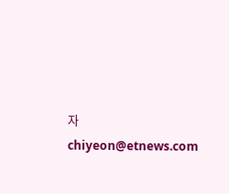자 chiyeon@etnews.com